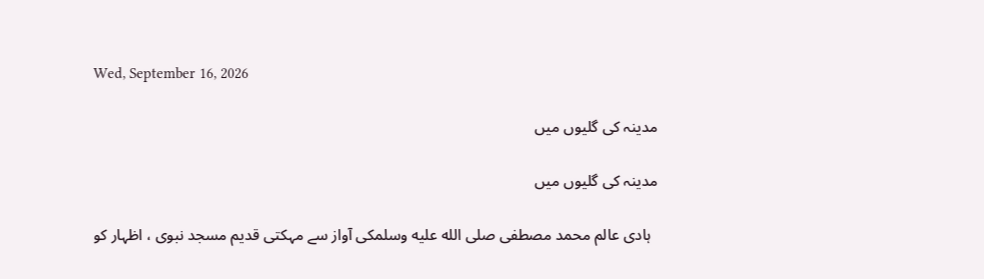Wed, September 16, 2026

مدینہ کی گلیوں میں

مدینہ کی گلیوں میں

  ہادی عالم محمد مصطفی صلى الله عليه وسلمکی آواز سے مہکتی قدیم مسجد نبوی ، اظہار کو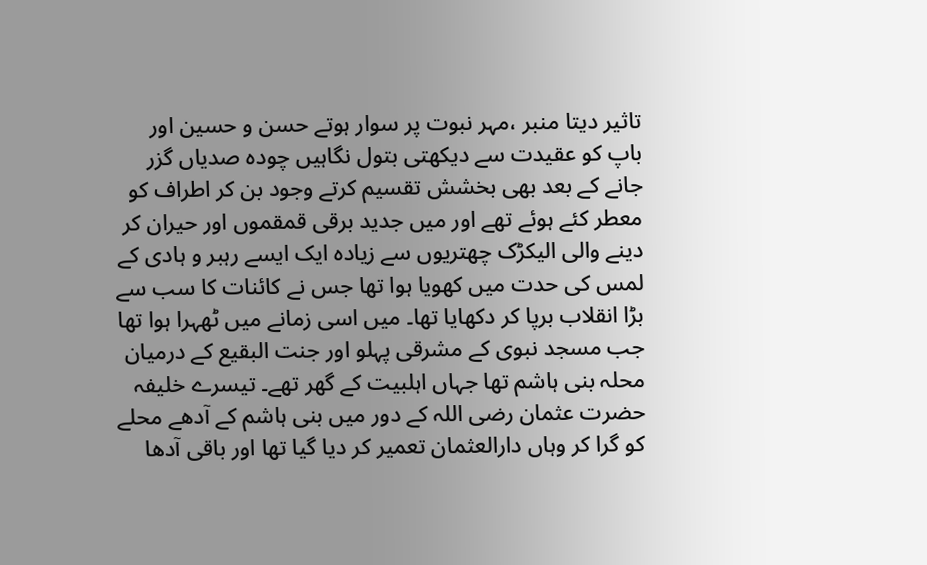تاثیر دیتا منبر ،مہر نبوت پر سوار ہوتے حسن و حسین اور باپ کو عقیدت سے دیکھتی بتول نگاہیں چودہ صدیاں گزر جانے کے بعد بھی بخشش تقسیم کرتے وجود بن کر اطراف کو معطر کئے ہوئے تھے اور میں جدید برقی قمقموں اور حیران کر دینے والی الیکڑک چھتریوں سے زیادہ ایک ایسے رہبر و ہادی کے لمس کی حدت میں کھویا ہوا تھا جس نے کائنات کا سب سے بڑا انقلاب برپا کر دکھایا تھا۔ میں اسی زمانے میں ٹھہرا ہوا تھا جب مسجد نبوی کے مشرقی پہلو اور جنت البقیع کے درمیان محلہ بنی ہاشم تھا جہاں اہلبیت کے گھر تھے۔ تیسرے خلیفہ حضرت عثمان رضی اللہ کے دور میں بنی ہاشم کے آدھے محلے کو گرا کر وہاں دارالعثمان تعمیر کر دیا گیا تھا اور باقی آدھا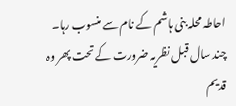احاطہ محلہ بنی ہاشم کے نام سے منسوب رہا۔ چند سال قبل نظریہ ضرورت کے تحت پھر وہ قدیم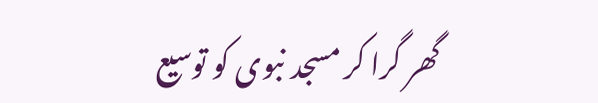گھر گرا کر مسجد نبوی کو توسیع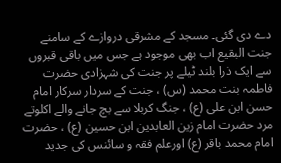دے دی گئی۔ مسجد کے مشرقی دروازے کے سامنے جنت البقیع اب بھی موجود ہے جس میں باقی قبروں سے ایک ذرا بلند ٹیلے پر جنت کی شہزادی حضرت فاطمہ بنت محمد (س) ، جنت کے سردار سرکار امام حسن ابن علی (ع) ، جنگ کربلا سے بچ جانے والے اکلوتے مرد حضرت امام زین العابدین ابن حسین (ع) ، حضرت امام محمد باقر (ع) اورعلم فقہ و سائنس کی جدید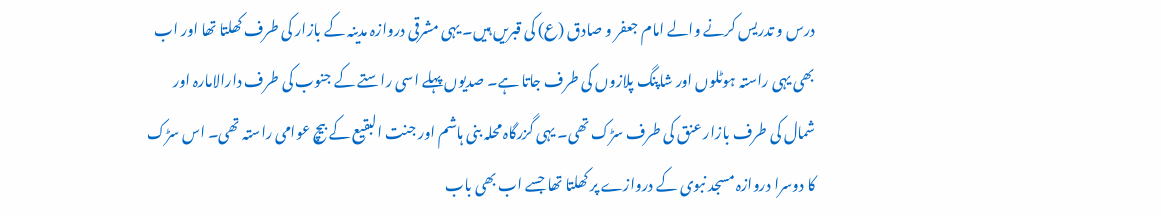درس و تدریس کرنے والے امام جعفر و صادق (ع) کی قبریں ہیں۔ یہی مشرقی دروازہ مدینہ کے بازار کی طرف کھلتا تھا اور اب بھی یہی راستہ ہوٹلوں اور شاپنگ پلازوں کی طرف جاتا ہے۔ صدیوں پہلے اسی راستے کے جنوب کی طرف دارالامارہ اور شمال کی طرف بازار عنق کی طرف سڑک تھی۔ یہی گزرگاہ محلہ بنی ہاشم اور جنت البقیع کے بیچ عوامی راستہ تھی۔ اس سڑک کا دوسرا دروازہ مسجد نبوی کے دروازے پر کھلتا تھا جسے اب بھی باب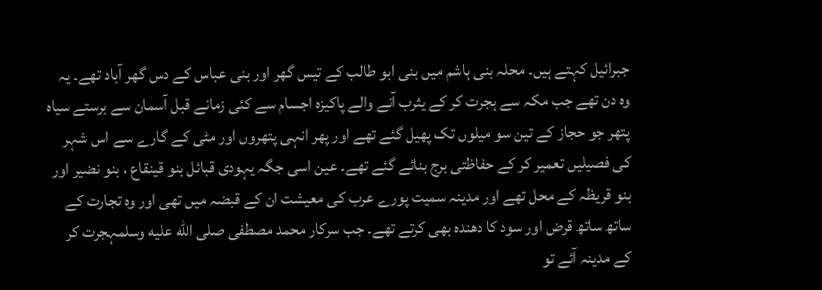جبرائیل کہتے ہیں۔ محلہ بنی ہاشم میں بنی ابو طالب کے تیس گھر اور بنی عباس کے دس گھر آباد تھے۔ یہ وہ دن تھے جب مکہ سے ہجرت کر کے یثرب آنے والے پاکیزہ اجسام سے کئی زمانے قبل آسمان سے برستے سیاہ پتھر جو حجاز کے تین سو میلوں تک پھیل گئے تھے اور پھر انہی پتھروں اور مٹی کے گارے سے اس شہر کی فصیلیں تعمیر کر کے حفاظتی برج بنائے گئے تھے۔ عین اسی جگہ یہودی قبائل بنو قینقاع ، بنو نضیر اور بنو قریظہ کے محل تھے اور مدینہ سمیت پورے عرب کی معیشت ان کے قبضہ میں تھی اور وہ تجارت کے ساتھ ساتھ قرض اور سود کا دھندہ بھی کرتے تھے۔ جب سرکار محمد مصطفی صلى الله عليه وسلمہجرت کر کے مدینہ آئے تو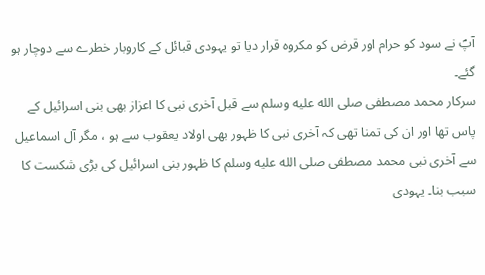آپؐ نے سود کو حرام اور قرض کو مکروہ قرار دیا تو یہودی قبائل کے کاروبار خطرے سے دوچار ہو گئے۔
سرکار محمد مصطفی صلى الله عليه وسلم سے قبل آخری نبی کا اعزاز بھی بنی اسرائیل کے پاس تھا اور ان کی تمنا تھی کہ آخری نبی کا ظہور بھی اولاد یعقوب سے ہو ، مگر آل اسماعیل سے آخری نبی محمد مصطفی صلى الله عليه وسلم کا ظہور بنی اسرائیل کی بڑی شکست کا سبب بنا۔ یہودی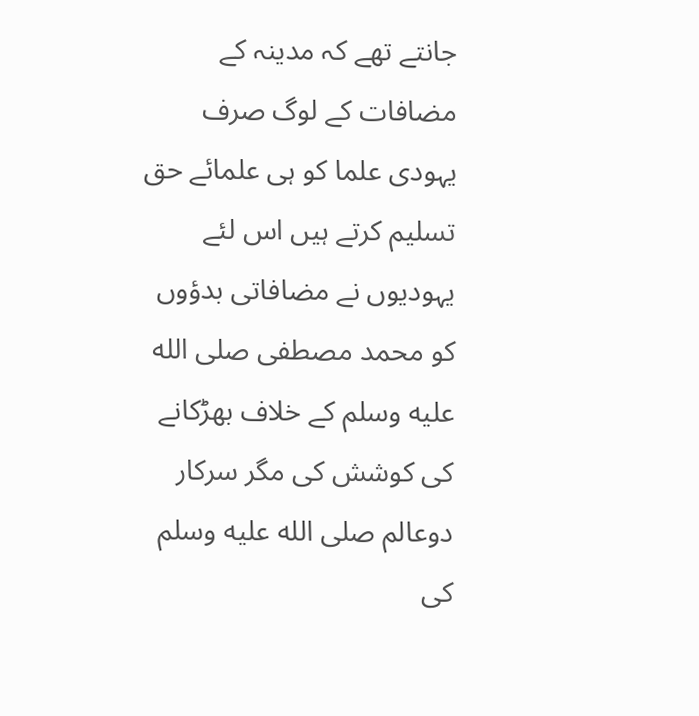جانتے تھے کہ مدینہ کے مضافات کے لوگ صرف یہودی علما کو ہی علمائے حق تسلیم کرتے ہیں اس لئے یہودیوں نے مضافاتی بدؤوں کو محمد مصطفی صلى الله عليه وسلم کے خلاف بھڑکانے کی کوشش کی مگر سرکار دوعالم صلى الله عليه وسلم کی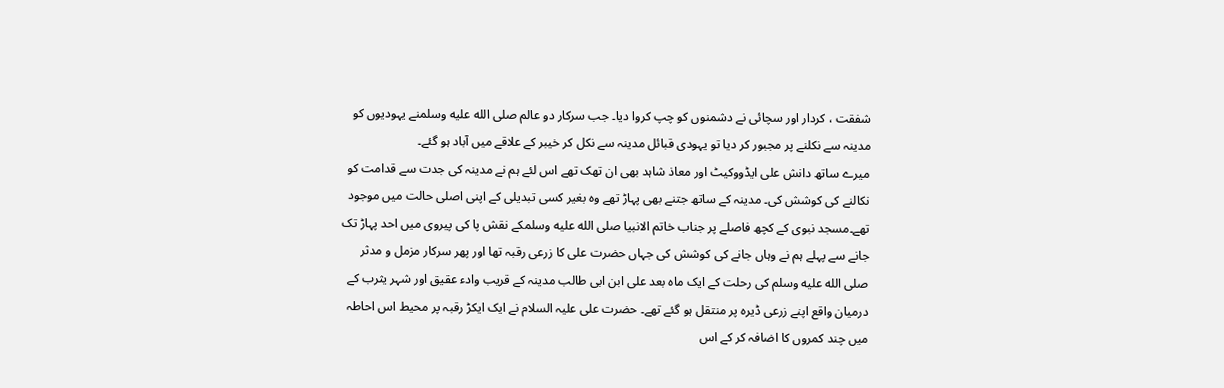شفقت ، کردار اور سچائی نے دشمنوں کو چپ کروا دیا۔ جب سرکار دو عالم صلى الله عليه وسلمنے یہودیوں کو مدینہ سے نکلنے پر مجبور کر دیا تو یہودی قبائل مدینہ سے نکل کر خیبر کے علاقے میں آباد ہو گئے۔
میرے ساتھ دانش علی ایڈووکیٹ اور معاذ شاہد بھی ان تھک تھے اس لئے ہم نے مدینہ کی جدت سے قدامت کو نکالنے کی کوشش کی۔ مدینہ کے ساتھ جتنے بھی پہاڑ تھے وہ بغیر کسی تبدیلی کے اپنی اصلی حالت میں موجود تھے۔مسجد نبوی کے کچھ فاصلے پر جناب خاتم الانبیا صلى الله عليه وسلمکے نقش پا کی پیروی میں احد پہاڑ تک جانے سے پہلے ہم نے وہاں جانے کی کوشش کی جہاں حضرت علی کا زرعی رقبہ تھا اور پھر سرکار مزمل و مدثر صلى الله عليه وسلم کی رحلت کے ایک ماہ بعد علی ابن ابی طالب مدینہ کے قریب وادء عقیق اور شہر یثرب کے درمیان واقع اپنے زرعی ڈیرہ پر منتقل ہو گئے تھے۔ حضرت علی علیہ السلام نے ایک ایکڑ رقبہ پر محیط اس احاطہ میں چند کمروں کا اضافہ کر کے اس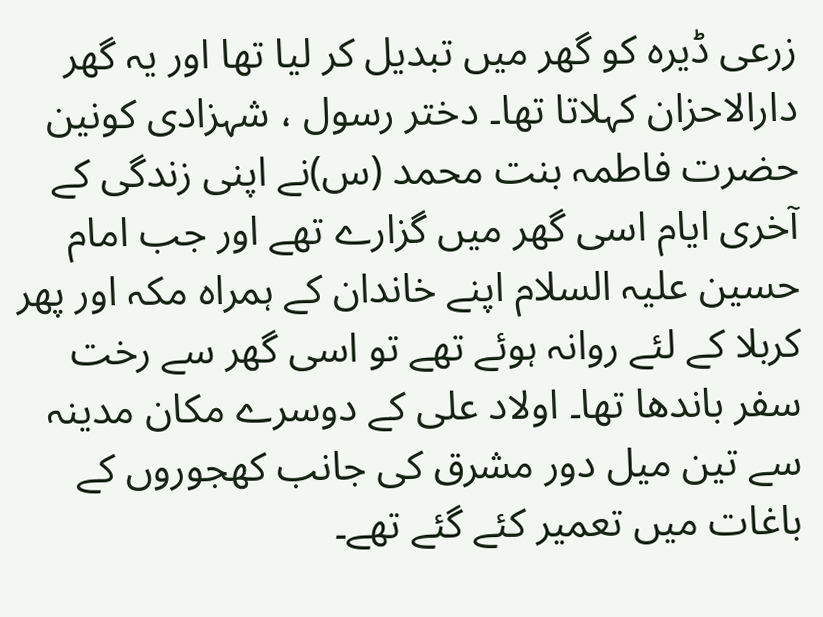زرعی ڈیرہ کو گھر میں تبدیل کر لیا تھا اور یہ گھر دارالاحزان کہلاتا تھا۔ دختر رسول ، شہزادی کونین حضرت فاطمہ بنت محمد (س)نے اپنی زندگی کے آخری ایام اسی گھر میں گزارے تھے اور جب امام حسین علیہ السلام اپنے خاندان کے ہمراہ مکہ اور پھر کربلا کے لئے روانہ ہوئے تھے تو اسی گھر سے رخت سفر باندھا تھا۔ اولاد علی کے دوسرے مکان مدینہ سے تین میل دور مشرق کی جانب کھجوروں کے باغات میں تعمیر کئے گئے تھے۔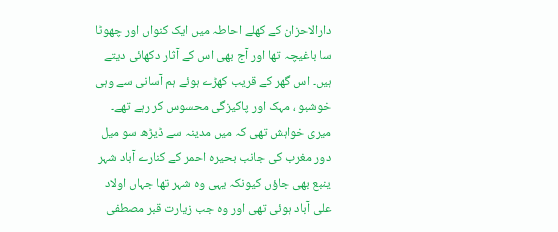دارالاحزان کے کھلے احاطہ میں ایک کنواں اور چھوٹا سا باغیچہ تھا اور آج بھی اس کے آثار دکھائی دیتے ہیں۔ اس گھر کے قریب کھڑے ہوئے ہم آسانی سے وہی خوشبو ، مہک اور پاکیزگی محسوس کر رہے تھے۔
میری خواہش تھی کہ میں مدینہ سے ڈیڑھ سو میل دور مغرب کی جانب بحیرہ احمر کے کنارے آباد شہر ینبع بھی جاؤں کیونکہ یہی وہ شہر تھا جہاں اولاد علی آباد ہوئی تھی اور وہ جب زیارت قبر مصطفی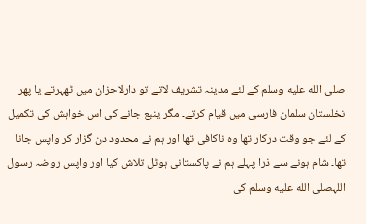صلى الله عليه وسلم کے لئے مدینہ تشریف لاتے تو دارلاحزان میں ٹھہرتے یا پھر نخلستان سلمان فارسی میں قیام کرتے۔ مگر ینبع جانے کی اس خواہش کی تکمیل کے لئے جو وقت درکار تھا وہ ناکافی تھا اور ہم نے محدود دن گزار کر واپس جانا تھا۔ شام ہونے سے ذرا پہلے ہم نے پاکستانی ہوٹل تلاش کیا اور واپس روضہ رسول اللہصلى الله عليه وسلم کی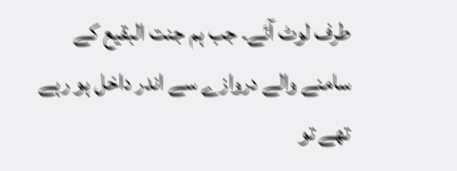طرف لوٹ آئے۔ جب ہم جنت البقیع کے سامنے والے دروازے سے اندر داخل ہو رہے تھے تو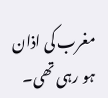مغرب کی اذان ہو رہی تھی۔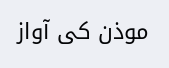موذن کی آواز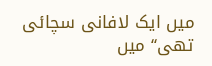میں ایک لافانی سچائی تھی‘‘ میں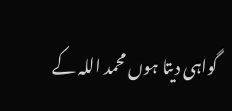گواہی دیتا ہوں محمد اللہ کے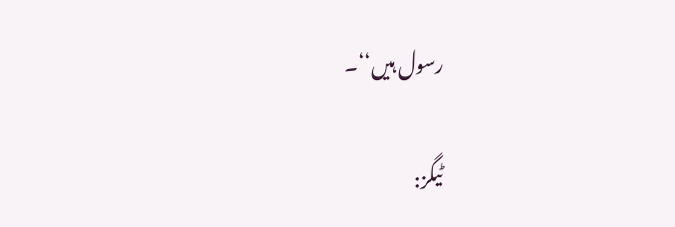رسول ہیں‘‘۔

ٹیگز: